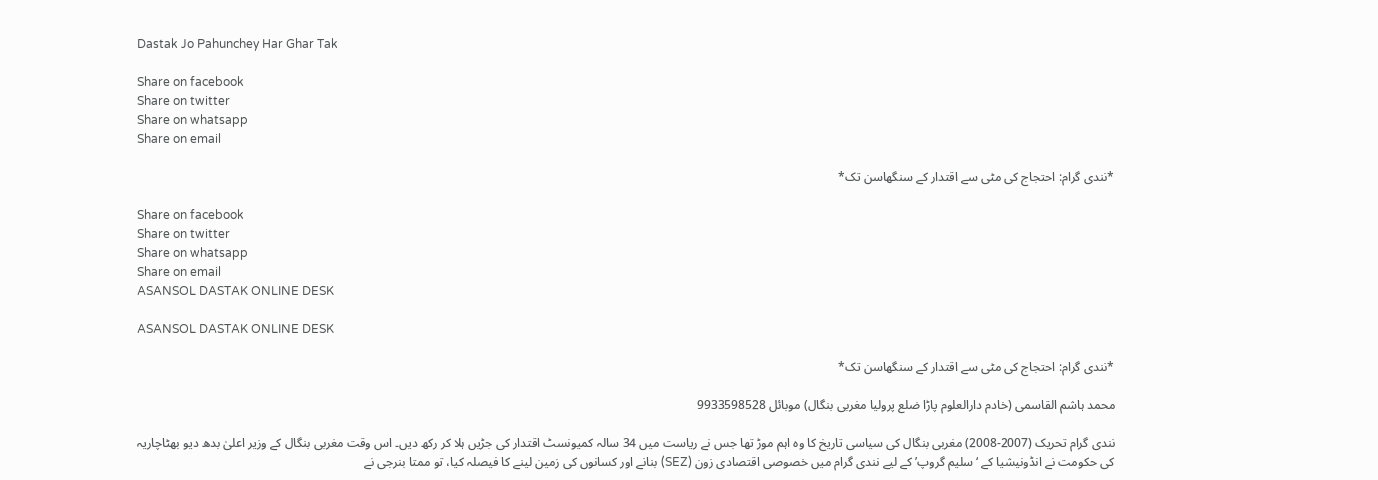Dastak Jo Pahunchey Har Ghar Tak

Share on facebook
Share on twitter
Share on whatsapp
Share on email

*نندی گرام: احتجاج کی مٹی سے اقتدار کے سنگھاسن تک*

Share on facebook
Share on twitter
Share on whatsapp
Share on email
ASANSOL DASTAK ONLINE DESK

ASANSOL DASTAK ONLINE DESK

*نندی گرام: احتجاج کی مٹی سے اقتدار کے سنگھاسن تک*

محمد ہاشم القاسمی (خادم دارالعلوم پاڑا ضلع پرولیا مغربی بنگال) موبائل 9933598528

نندی گرام تحریک (2007-2008) مغربی بنگال کی سیاسی تاریخ کا وہ اہم موڑ تھا جس نے ریاست میں 34 سالہ کمیونسٹ اقتدار کی جڑیں ہلا کر رکھ دیں۔ اس وقت مغربی بنگال کے وزیر اعلیٰ بدھ دیو بھٹاچاریہ کی حکومت نے انڈونیشیا کے ‘سلیم گروپ’ کے لیے نندی گرام میں خصوصی اقتصادی زون (SEZ) بنانے اور کسانوں کی زمین لینے کا فیصلہ کیا، تو ممتا بنرجی نے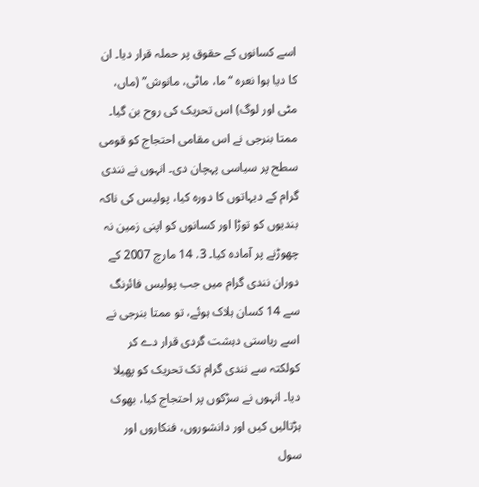اسے کسانوں کے حقوق پر حملہ قرار دیا۔ ان کا دیا ہوا نعرہ “ما، ماٹی، مانوش” (ماں، مٹی اور لوگ) اس تحریک کی روح بن گیا۔ ممتا بنرجی نے اس مقامی احتجاج کو قومی سطح پر سیاسی پہچان دی۔ انہوں نے نندی گرام کے دیہاتوں کا دورہ کیا، پولیس کی ناکہ بندیوں کو توڑا اور کسانوں کو اپنی زمین نہ چھوڑنے پر آمادہ کیا۔ 3. 14 مارچ 2007 کے دوران نندی گرام میں جب پولیس فائرنگ سے 14 کسان ہلاک ہوئے، تو ممتا بنرجی نے اسے ریاستی دہشت گردی قرار دے کر کولکتہ سے نندی گرام تک تحریک کو پھیلا دیا۔ انہوں نے سڑکوں پر احتجاج کیا، بھوک ہڑتالیں کیں اور دانشوروں، فنکاروں اور سول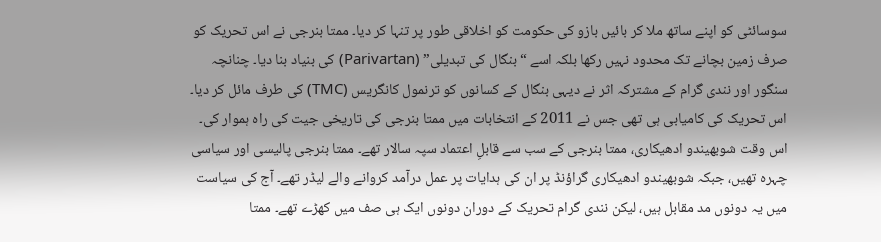سوسائٹی کو اپنے ساتھ ملا کر بائیں بازو کی حکومت کو اخلاقی طور پر تنہا کر دیا۔ ممتا بنرجی نے اس تحریک کو صرف زمین بچانے تک محدود نہیں رکھا بلکہ اسے “بنگال کی تبدیلی” (Parivartan) کی بنیاد بنا دیا۔ چنانچہ سنگور اور نندی گرام کے مشترکہ اثر نے دیہی بنگال کے کسانوں کو ترنمول کانگریس (TMC) کی طرف مائل کر دیا۔ اس تحریک کی کامیابی ہی تھی جس نے 2011 کے انتخابات میں ممتا بنرجی کی تاریخی جیت کی راہ ہموار کی۔ اس وقت شوبھیندو ادھیکاری، ممتا بنرجی کے سب سے قابلِ اعتماد سپہ سالار تھے۔ ممتا بنرجی پالیسی اور سیاسی چہرہ تھیں، جبکہ شوبھیندو ادھیکاری گراؤنڈ پر ان کی ہدایات پر عمل درآمد کروانے والے لیڈر تھے۔ آج کی سیاست میں یہ دونوں مد مقابل ہیں، لیکن نندی گرام تحریک کے دوران دونوں ایک ہی صف میں کھڑے تھے۔ ممتا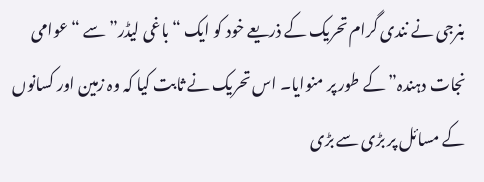بنرجی نے نندی گرام تحریک کے ذریعے خود کو ایک “باغی لیڈر” سے “عوامی نجات دہندہ” کے طور پر منوایا۔ اس تحریک نے ثابت کیا کہ وہ زمین اور کسانوں کے مسائل پر بڑی سے بڑی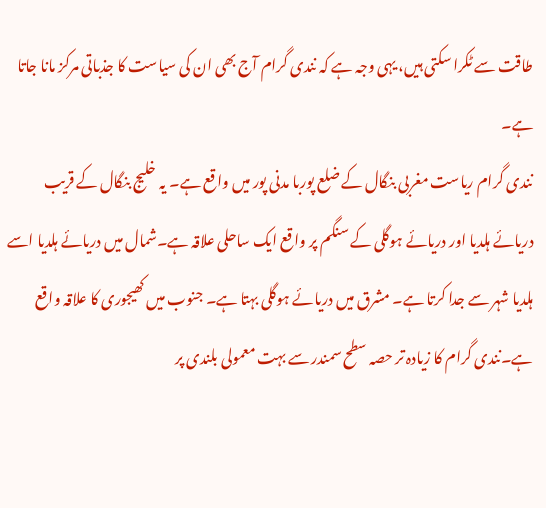طاقت سے ٹکرا سکتی ہیں، یہی وجہ ہے کہ نندی گرام آج بھی ان کی سیاست کا جذباتی مرکز مانا جاتا ہے۔
نندی گرام ریاست مغربی بنگال کے ضلع پوربا مدنی پور میں واقع ہے۔ یہ خلیج بنگال کے قریب دریائے ہلدیا اور دریائے ہوگلی کے سنگم پر واقع ایک ساحلی علاقہ ہے۔شمال میں دریائے ہلدیا اسے ہلدیا شہر سے جدا کرتا ہے۔ مشرق میں دریائے ہوگلی بہتا ہے۔ جنوب میں کھیجوری کا علاقہ واقع ہے۔نندی گرام کا زیادہ تر حصہ سطح سمندر سے بہت معمولی بلندی پر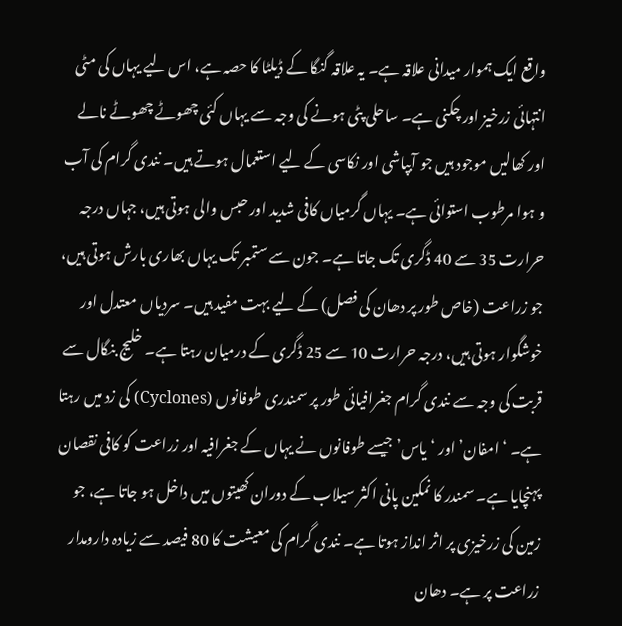واقع ایک ہموار میدانی علاقہ ہے۔ یہ علاقہ گنگا کے ڈیلٹا کا حصہ ہے، اس لیے یہاں کی مٹی انتہائی زرخیز اور چکنی ہے۔ ساحلی پٹی ہونے کی وجہ سے یہاں کئی چھوٹے چھوٹے نالے اور کھالیں موجود ہیں جو آبپاشی اور نکاسی کے لیے استعمال ہوتے ہیں۔ نندی گرام کی آب و ہوا مرطوب استوائی ہے۔ یہاں گرمیاں کافی شدید اور حبس والی ہوتی ہیں، جہاں درجہ حرارت 35 سے 40 ڈگری تک جاتا ہے۔ جون سے ستمبر تک یہاں بھاری بارش ہوتی ہیں، جو زراعت (خاص طور پر دھان کی فصل) کے لیے بہت مفید ہیں۔ سردیاں معتدل اور خوشگوار ہوتی ہیں، درجہ حرارت 10 سے 25 ڈگری کے درمیان رہتا ہے۔ خلیج بنگال سے قربت کی وجہ سے نندی گرام جغرافیائی طور پر سمندری طوفانوں (Cyclones) کی زد میں رہتا ہے۔ ‘امفان’ اور ‘یاس’ جیسے طوفانوں نے یہاں کے جغرافیہ اور زراعت کو کافی نقصان پہنچایا ہے۔ سمندر کا نمکین پانی اکثر سیلاب کے دوران کھیتوں میں داخل ہو جاتا ہے، جو زمین کی زرخیزی پر اثر انداز ہوتا ہے۔ نندی گرام کی معیشت کا 80 فیصد سے زیادہ دارومدار زراعت پر ہے۔ دھان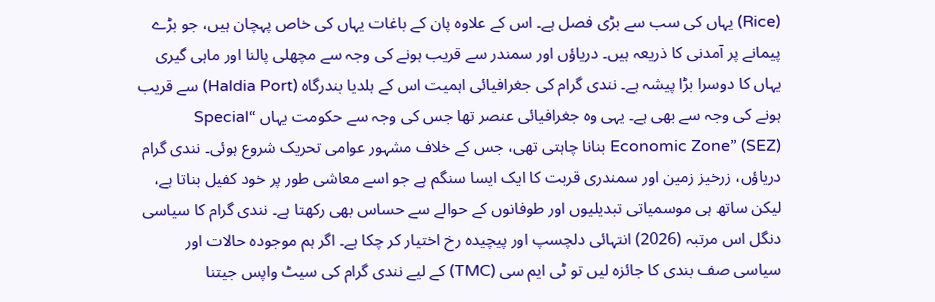(Rice) یہاں کی سب سے بڑی فصل ہے۔ اس کے علاوہ پان کے باغات یہاں کی خاص پہچان ہیں، جو بڑے پیمانے پر آمدنی کا ذریعہ ہیں۔ دریاؤں اور سمندر سے قریب ہونے کی وجہ سے مچھلی پالنا اور ماہی گیری یہاں کا دوسرا بڑا پیشہ ہے۔ نندی گرام کی جغرافیائی اہمیت اس کے ہلدیا بندرگاہ (Haldia Port) سے قریب ہونے کی وجہ سے بھی ہے۔ یہی وہ جغرافیائی عنصر تھا جس کی وجہ سے حکومت یہاں “Special Economic Zone” (SEZ) بنانا چاہتی تھی، جس کے خلاف مشہور عوامی تحریک شروع ہوئی۔ نندی گرام دریاؤں، زرخیز زمین اور سمندری قربت کا ایک ایسا سنگم ہے جو اسے معاشی طور پر خود کفیل بناتا ہے، لیکن ساتھ ہی موسمیاتی تبدیلیوں اور طوفانوں کے حوالے سے حساس بھی رکھتا ہے۔ نندی گرام کا سیاسی دنگل اس مرتبہ (2026) انتہائی دلچسپ اور پیچیدہ رخ اختیار کر چکا ہے۔ اگر ہم موجودہ حالات اور سیاسی صف بندی کا جائزہ لیں تو ٹی ایم سی (TMC) کے لیے نندی گرام کی سیٹ واپس جیتنا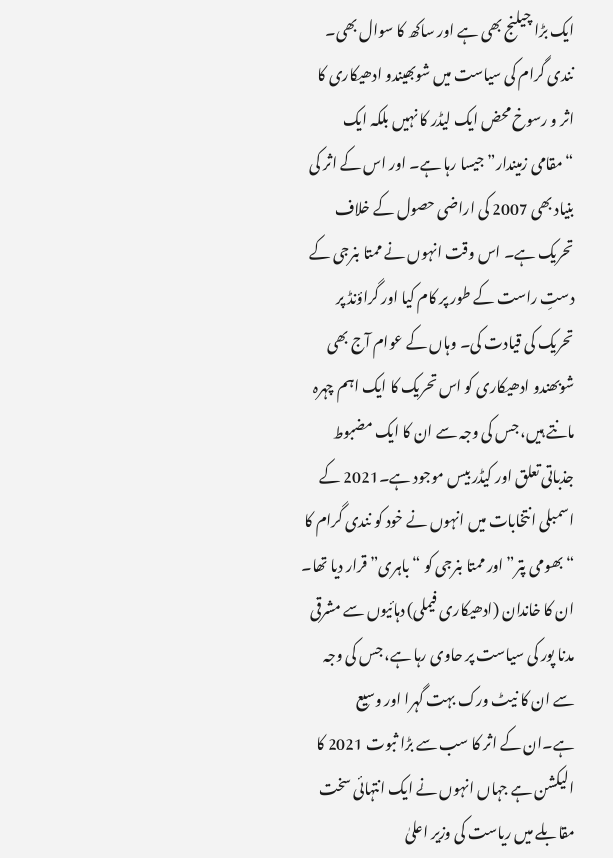ایک بڑا چیلنج بھی ہے اور ساکھ کا سوال بھی۔
نندی گرام کی سیاست میں شوبھیندو ادھیکاری کا اثر و رسوخ محض ایک لیڈر کا نہیں بلکہ ایک “مقامی زمیندار” جیسا رہا ہے۔ اور اس کے اثر کی بنیاد بھی 2007 کی اراضی حصول کے خلاف تحریک ہے۔ اس وقت انہوں نے ممتا بنرجی کے دستِ راست کے طور پر کام کیا اور گراؤنڈ پر تحریک کی قیادت کی۔ وہاں کے عوام آج بھی شوبھندو ادھیکاری کو اس تحریک کا ایک اہم چہرہ مانتے ہیں، جس کی وجہ سے ان کا ایک مضبوط جذباتی تعلق اور کیڈر بیس موجود ہے۔2021 کے اسمبلی انتخابات میں انہوں نے خود کو نندی گرام کا “بھومی پتر” اور ممتا بنرجی کو “باہری” قرار دیا تھا۔ ان کا خاندان (ادھیکاری فیملی) دہائیوں سے مشرقی مدنا پور کی سیاست پر حاوی رہا ہے، جس کی وجہ سے ان کا نیٹ ورک بہت گہرا اور وسیع ہے۔ان کے اثر کا سب سے بڑا ثبوت 2021 کا الیکشن ہے جہاں انہوں نے ایک انتہائی سخت مقابلے میں ریاست کی وزیر اعلیٰ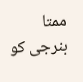ممتا بنرجی کو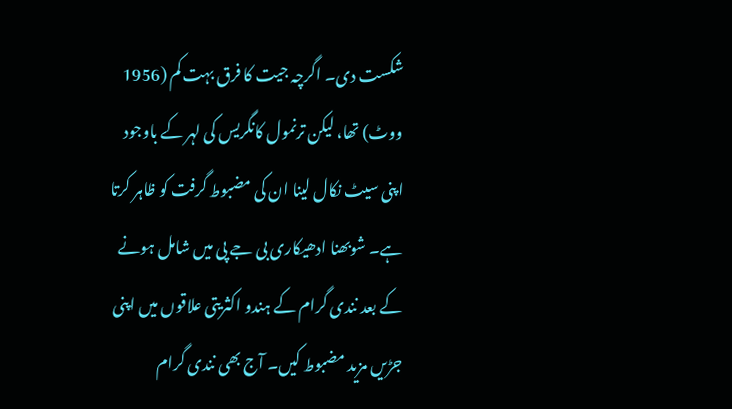شکست دی۔ اگرچہ جیت کا فرق بہت کم (1956 ووٹ) تھا، لیکن ترنمول کانگریس کی لہر کے باوجود اپنی سیٹ نکال لینا ان کی مضبوط گرفت کو ظاہر کرتا ہے۔ شوبھنا ادھیکاری بی جے پی میں شامل ہونے کے بعد نندی گرام کے ہندو اکثریتی علاقوں میں اپنی جڑیں مزید مضبوط کیں۔ آج بھی نندی گرام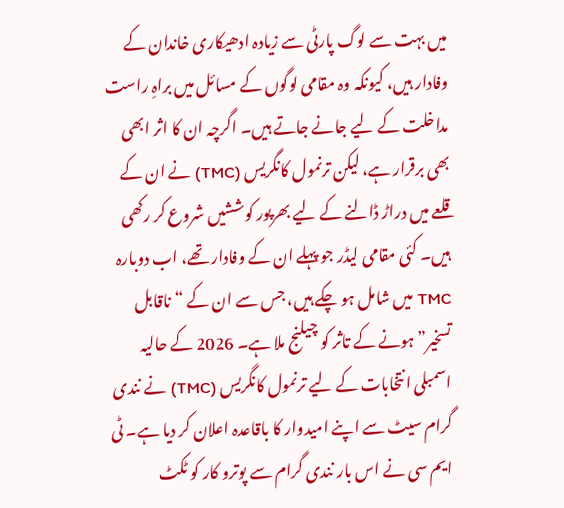میں بہت سے لوگ پارٹی سے زیادہ ادھیکاری خاندان کے وفادار ہیں، کیونکہ وہ مقامی لوگوں کے مسائل میں براہِ راست مداخلت کے لیے جانے جاتے ہیں۔ اگرچہ ان کا اثر ابھی بھی برقرار ہے، لیکن ترنمول کانگریس (TMC) نے ان کے قلعے میں دراڑ ڈالنے کے لیے بھرپور کوششیں شروع کر رکھی ہیں۔ کئی مقامی لیڈر جو پہلے ان کے وفادار تھے، اب دوبارہ TMC میں شامل ہو چکے ہیں، جس سے ان کے “ناقابل تسخیر” ہونے کے تاثر کو چیلنج ملا ہے۔ 2026 کے حالیہ اسمبلی انتخابات کے لیے ترنمول کانگریس (TMC) نے نندی گرام سیٹ سے اپنے امیدوار کا باقاعدہ اعلان کر دیا ہے۔ ٹی ایم سی نے اس بار نندی گرام سے پوترو کار کو ٹکٹ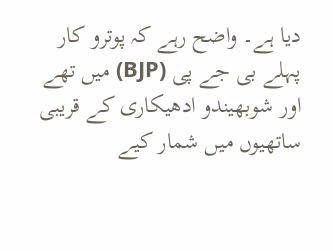دیا ہے۔ واضح رہے کہ پوترو کار پہلے بی جے پی (BJP) میں تھے اور شوبھیندو ادھیکاری کے قریبی ساتھیوں میں شمار کیے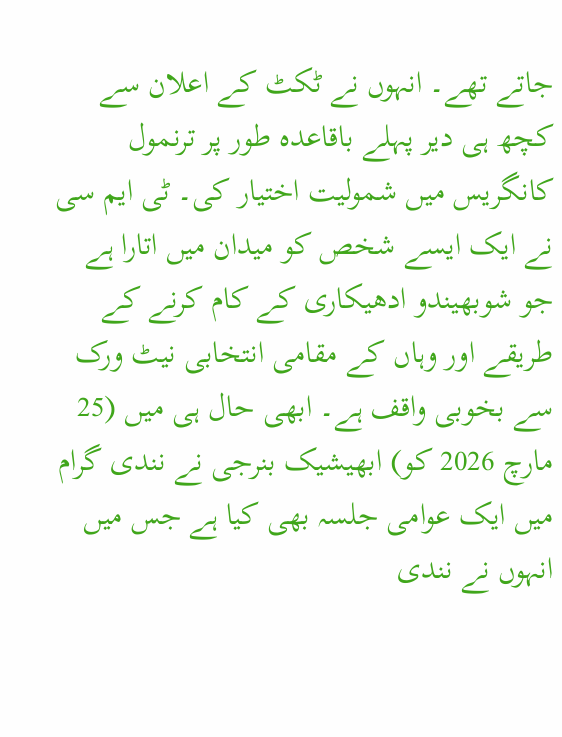جاتے تھے۔ انہوں نے ٹکٹ کے اعلان سے کچھ ہی دیر پہلے باقاعدہ طور پر ترنمول کانگریس میں شمولیت اختیار کی۔ ٹی ایم سی نے ایک ایسے شخص کو میدان میں اتارا ہے جو شوبھیندو ادھیکاری کے کام کرنے کے طریقے اور وہاں کے مقامی انتخابی نیٹ ورک سے بخوبی واقف ہے۔ ابھی حال ہی میں (25 مارچ 2026 کو) ابھیشیک بنرجی نے نندی گرام میں ایک عوامی جلسہ بھی کیا ہے جس میں انہوں نے نندی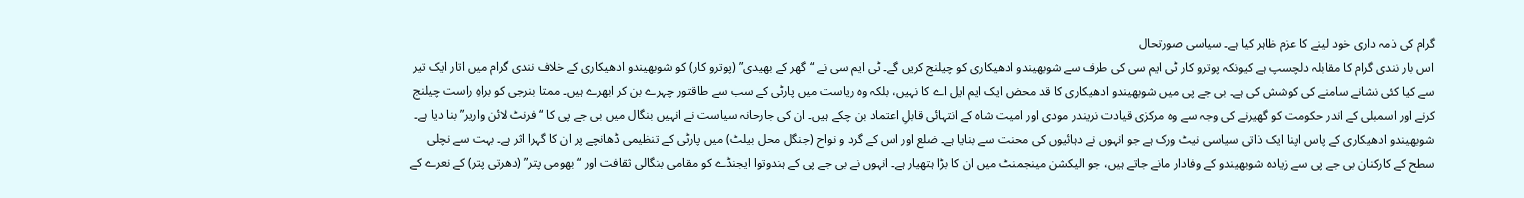گرام کی ذمہ داری خود لینے کا عزم ظاہر کیا ہے۔ سیاسی صورتحال
اس بار نندی گرام کا مقابلہ دلچسپ ہے کیونکہ پوترو کار ٹی ایم سی کی طرف سے شوبھیندو ادھیکاری کو چیلنج کریں گے۔ ٹی ایم سی نے “گھر کے بھیدی” (پوترو کار) کو شوبھیندو ادھیکاری کے خلاف نندی گرام میں اتار ایک تیر سے کیا کئی نشانے سامنے کی کوشش کی ہے۔ بی جے پی میں شوبھیندو ادھیکاری کا قد محض ایک ایم ایل اے کا نہیں، بلکہ وہ ریاست میں پارٹی کے سب سے طاقتور چہرے بن کر ابھرے ہیں۔ ممتا بنرجی کو براہِ راست چیلنج کرنے اور اسمبلی کے اندر حکومت کو گھیرنے کی وجہ سے وہ مرکزی قیادت نریندر مودی اور امیت شاہ کے انتہائی قابلِ اعتماد بن چکے ہیں۔ ان کی جارحانہ سیاست نے انہیں بنگال میں بی جے پی کا “فرنٹ لائن واریر” بنا دیا ہے۔ شوبھیندو ادھیکاری کے پاس اپنا ایک ذاتی سیاسی نیٹ ورک ہے جو انہوں نے دہائیوں کی محنت سے بنایا ہے۔ ضلع اور اس کے گرد و نواح (جنگل محل بیلٹ) میں پارٹی کے تنظیمی ڈھانچے پر ان کا گہرا اثر ہے۔ بہت سے نچلی سطح کے کارکنان بی جے پی سے زیادہ شوبھیندو کے وفادار مانے جاتے ہیں، جو الیکشن مینجمنٹ میں ان کا بڑا ہتھیار ہے۔ انہوں نے بی جے پی کے ہندوتوا ایجنڈے کو مقامی بنگالی ثقافت اور “بھومی پتر” (دھرتی پتر) کے نعرے کے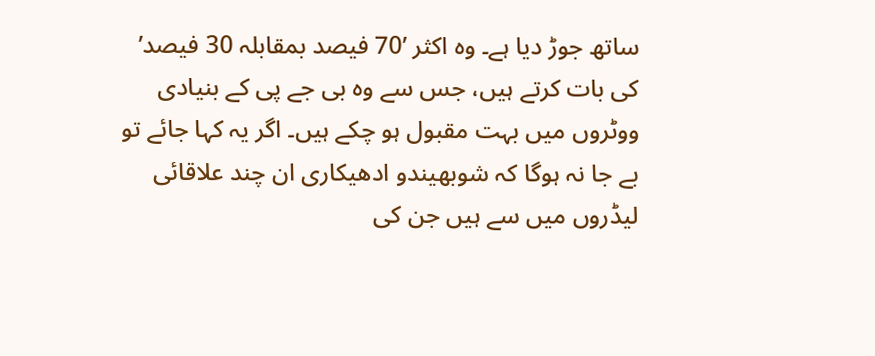ساتھ جوڑ دیا ہے۔ وہ اکثر ’70 فیصد بمقابلہ 30 فیصد’ کی بات کرتے ہیں، جس سے وہ بی جے پی کے بنیادی ووٹروں میں بہت مقبول ہو چکے ہیں۔ اگر یہ کہا جائے تو بے جا نہ ہوگا کہ شوبھیندو ادھیکاری ان چند علاقائی لیڈروں میں سے ہیں جن کی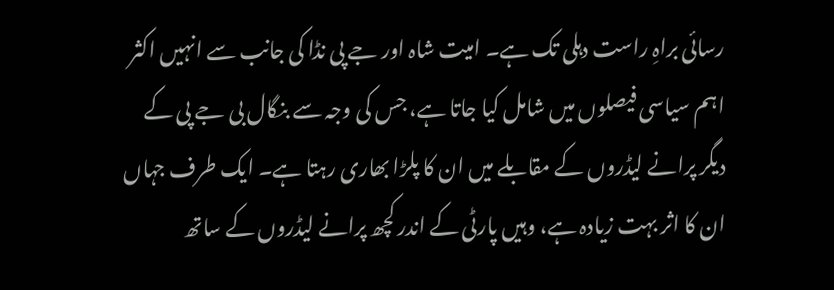رسائی براہِ راست دہلی تک ہے۔ امیت شاہ اور جے پی نڈا کی جانب سے انہیں اکثر اہم سیاسی فیصلوں میں شامل کیا جاتا ہے، جس کی وجہ سے بنگال بی جے پی کے دیگر پرانے لیڈروں کے مقابلے میں ان کا پلڑا بھاری رہتا ہے۔ ایک طرف جہاں ان کا اثر بہت زیادہ ہے، وہیں پارٹی کے اندر کچھ پرانے لیڈروں کے ساتھ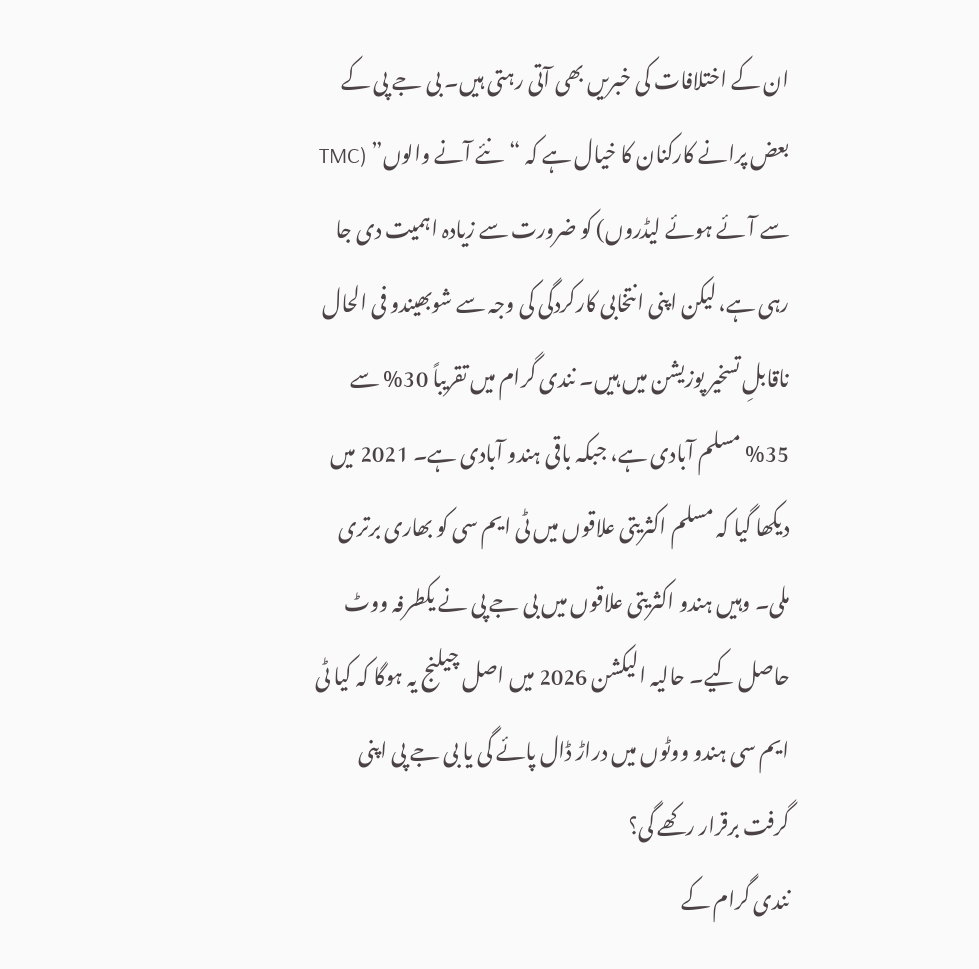ان کے اختلافات کی خبریں بھی آتی رہتی ہیں۔ بی جے پی کے بعض پرانے کارکنان کا خیال ہے کہ “نئے آنے والوں” (TMC سے آئے ہوئے لیڈروں) کو ضرورت سے زیادہ اہمیت دی جا رہی ہے، لیکن اپنی انتخابی کارکردگی کی وجہ سے شوبھیندو فی الحال ناقابلِ تسخیر پوزیشن میں ہیں۔ نندی گرام میں تقریباً 30% سے 35% مسلم آبادی ہے، جبکہ باقی ہندو آبادی ہے۔ 2021 میں دیکھا گیا کہ مسلم اکثریتی علاقوں میں ٹی ایم سی کو بھاری برتری ملی۔ وہیں ہندو اکثریتی علاقوں میں بی جے پی نے یکطرفہ ووٹ حاصل کیے۔ حالیہ الیکشن 2026 میں اصل چیلنج یہ ہوگا کہ کیا ٹی ایم سی ہندو ووٹوں میں دراڑ ڈال پائے گی یا بی جے پی اپنی گرفت برقرار رکھے گی؟
نندی گرام کے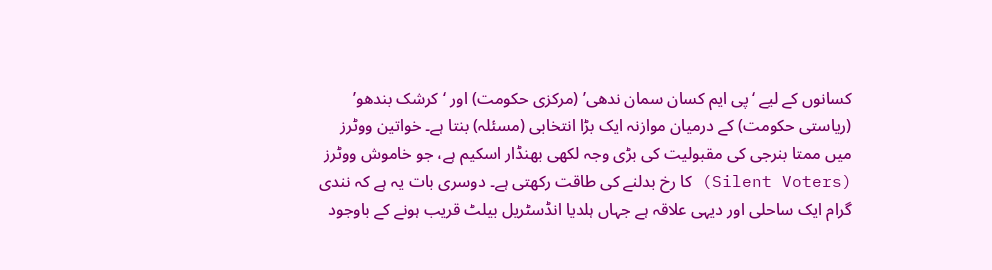کسانوں کے لیے ‘پی ایم کسان سمان ندھی’ (مرکزی حکومت) اور ‘کرشک بندھو’ (ریاستی حکومت) کے درمیان موازنہ ایک بڑا انتخابی (مسئلہ) بنتا ہے۔ خواتین ووٹرز میں ممتا بنرجی کی مقبولیت کی بڑی وجہ لکھی بھنڈار اسکیم ہے، جو خاموش ووٹرز (Silent Voters) کا رخ بدلنے کی طاقت رکھتی ہے۔ دوسری بات یہ ہے کہ نندی گرام ایک ساحلی اور دیہی علاقہ ہے جہاں ہلدیا انڈسٹریل بیلٹ قریب ہونے کے باوجود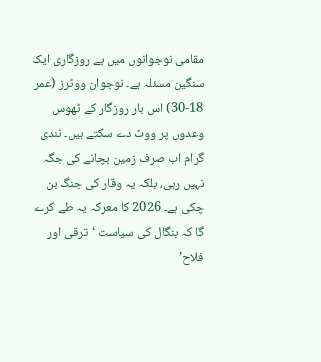مقامی نوجوانوں میں بے روزگاری ایک سنگین مسئلہ ہے۔ نوجوان ووٹرز (عمر 18-30) اس بار روزگار کے ٹھوس وعدوں پر ووٹ دے سکتے ہیں۔ نندی گرام اب صرف زمین بچانے کی جگہ نہیں رہی، بلکہ یہ وقار کی جنگ بن چکی ہے۔ 2026 کا معرکہ یہ طے کرے گا کہ بنگال کی سیاست ‘ترقی اور فلاح’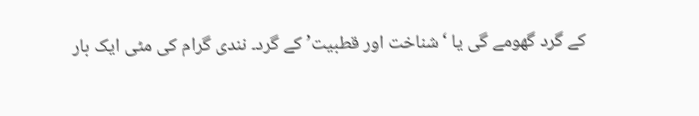کے گرد گھومے گی یا ‘شناخت اور قطبیت’ کے گرد۔ نندی گرام کی مٹی ایک بار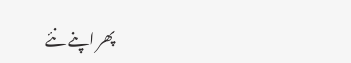پھر اپنے نئے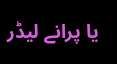یا پرانے لیڈر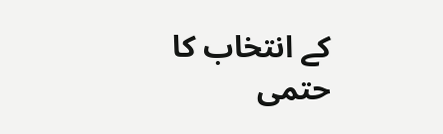کے انتخاب کا حتمی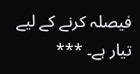فیصلہ کرنے کے لیے تیار ہے۔ ***